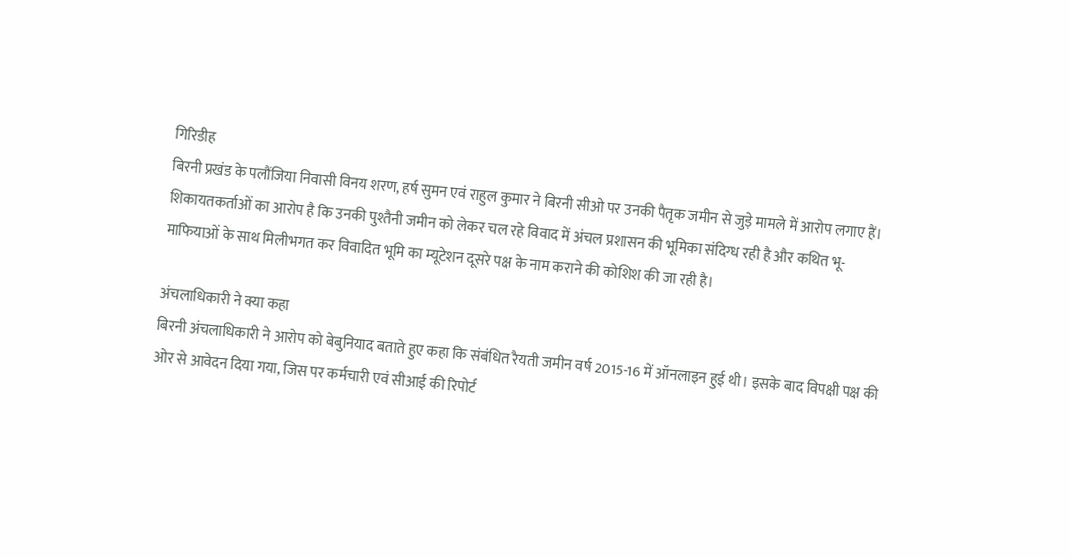गिरिडीह
बिरनी प्रखंड के पलौंजिया निवासी विनय शरण, हर्ष सुमन एवं राहुल कुमार ने बिरनी सीओ पर उनकी पैतृक जमीन से जुड़े मामले में आरोप लगाए हैं। शिकायतकर्ताओं का आरोप है कि उनकी पुश्तैनी जमीन को लेकर चल रहे विवाद में अंचल प्रशासन की भूमिका संदिग्ध रही है और कथित भू-माफियाओं के साथ मिलीभगत कर विवादित भूमि का म्यूटेशन दूसरे पक्ष के नाम कराने की कोशिश की जा रही है।

अंचलाधिकारी ने क्या कहा
बिरनी अंचलाधिकारी ने आरोप को बेबुनियाद बताते हुए कहा कि संबंधित रैयती जमीन वर्ष 2015-16 में ऑनलाइन हुई थी। इसके बाद विपक्षी पक्ष की ओर से आवेदन दिया गया, जिस पर कर्मचारी एवं सीआई की रिपोर्ट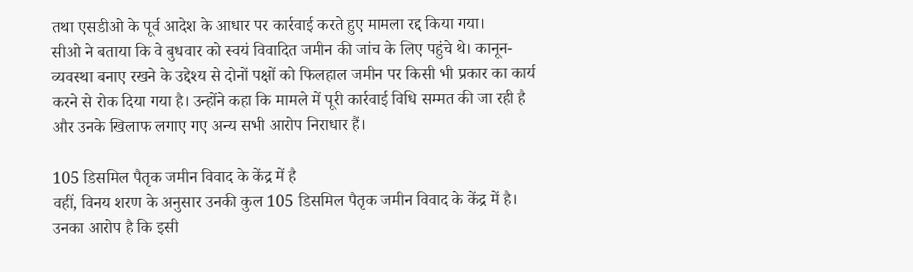तथा एसडीओ के पूर्व आदेश के आधार पर कार्रवाई करते हुए मामला रद्द किया गया।
सीओ ने बताया कि वे बुधवार को स्वयं विवादित जमीन की जांच के लिए पहुंचे थे। कानून-व्यवस्था बनाए रखने के उद्देश्य से दोनों पक्षों को फिलहाल जमीन पर किसी भी प्रकार का कार्य करने से रोक दिया गया है। उन्होंने कहा कि मामले में पूरी कार्रवाई विधि सम्मत की जा रही है और उनके खिलाफ लगाए गए अन्य सभी आरोप निराधार हैं।

105 डिसमिल पैतृक जमीन विवाद के केंद्र में है
वहीं, विनय शरण के अनुसार उनकी कुल 105 डिसमिल पैतृक जमीन विवाद के केंद्र में है। उनका आरोप है कि इसी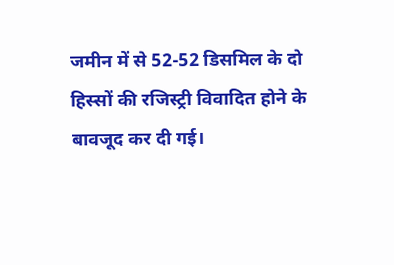जमीन में से 52-52 डिसमिल के दो हिस्सों की रजिस्ट्री विवादित होने के बावजूद कर दी गई।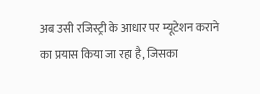अब उसी रजिस्ट्री के आधार पर म्यूटेशन कराने का प्रयास किया जा रहा है, जिसका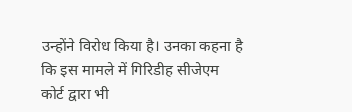उन्होंने विरोध किया है। उनका कहना है कि इस मामले में गिरिडीह सीजेएम कोर्ट द्वारा भी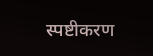स्पष्टीकरण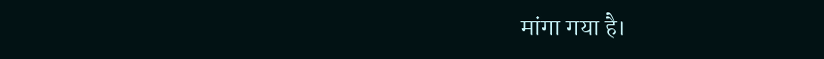मांगा गया है।